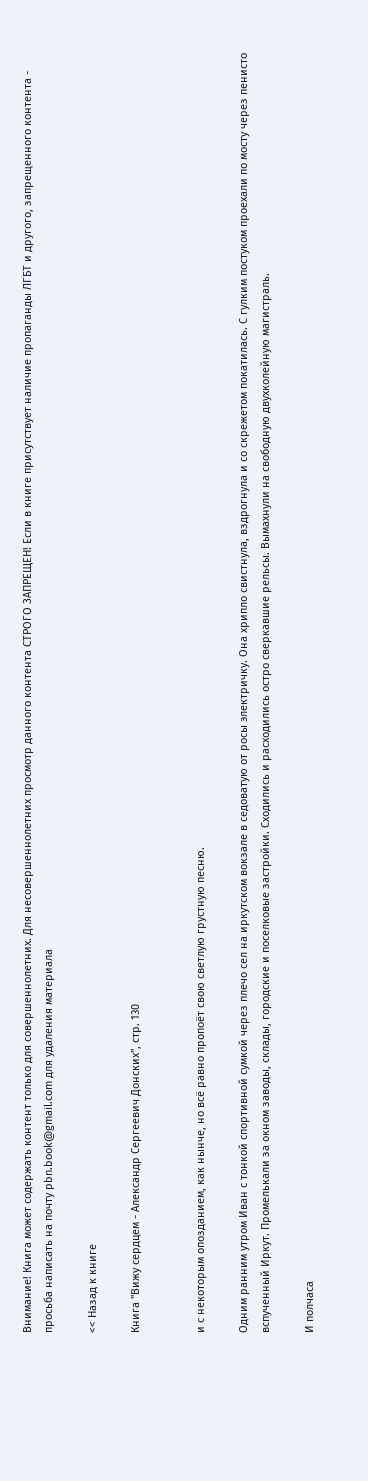Внимание! Книга может содержать контент только для совершеннолетних. Для несовершеннолетних просмотр данного контента СТРОГО ЗАПРЕЩЕН! Если в книге присутствует наличие пропаганды ЛГБТ и другого, запрещенного контента - просьба написать на почту pbn.book@gmail.com для удаления материала

<< Назад к книге

Книга "Вижу сердцем - Александр Сергеевич Донских", стр. 130


и с некоторым опозданием, как нынче, но всё равно пропоёт свою светлую грустную песню.

Одним ранним утром Иван с тонкой спортивной сумкой через плечо сел на иркутском вокзале в седоватую от росы электричку. Она хрипло свистнула, вздрогнула и со скрежетом покатилась. С гулким постуком проехали по мосту через пенисто вспученный Иркут. Промелькали за окном заводы, склады, городские и поселковые застройки. Сходились и расходились остро сверкавшие рельсы. Вымахнули на свободную двухколейную магистраль.

И полчаса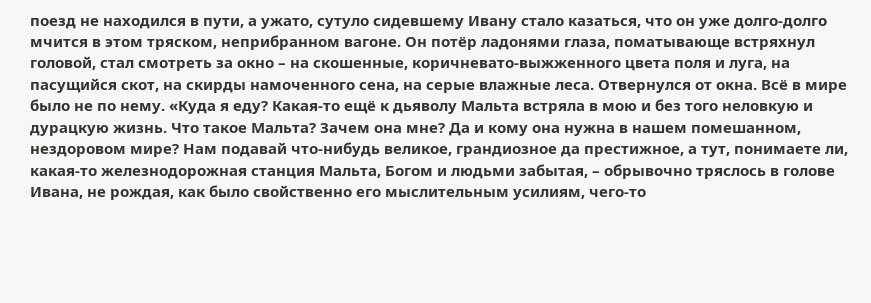поезд не находился в пути, а ужато, сутуло сидевшему Ивану стало казаться, что он уже долго-долго мчится в этом тряском, неприбранном вагоне. Он потёр ладонями глаза, поматывающе встряхнул головой, стал смотреть за окно – на скошенные, коричневато-выжженного цвета поля и луга, на пасущийся скот, на скирды намоченного сена, на серые влажные леса. Отвернулся от окна. Всё в мире было не по нему. «Куда я еду? Какая-то ещё к дьяволу Мальта встряла в мою и без того неловкую и дурацкую жизнь. Что такое Мальта? Зачем она мне? Да и кому она нужна в нашем помешанном, нездоровом мире? Нам подавай что-нибудь великое, грандиозное да престижное, а тут, понимаете ли, какая-то железнодорожная станция Мальта, Богом и людьми забытая, – обрывочно тряслось в голове Ивана, не рождая, как было свойственно его мыслительным усилиям, чего-то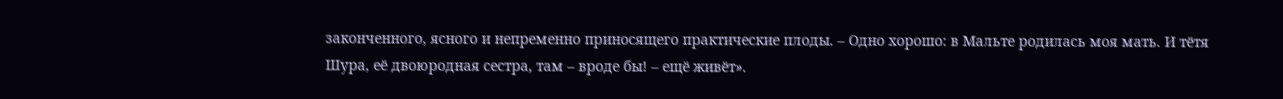законченного, ясного и непременно приносящего практические плоды. – Одно хорошо: в Мальте родилась моя мать. И тётя Шура, её двоюродная сестра, там – вроде бы! – ещё живёт».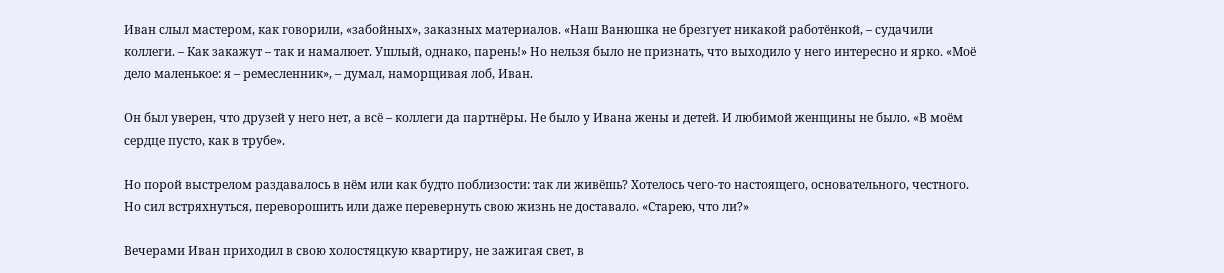Иван слыл мастером, как говорили, «забойных», заказных материалов. «Наш Ванюшка не брезгует никакой работёнкой, – судачили коллеги. – Как закажут – так и намалюет. Ушлый, однако, парень!» Но нельзя было не признать, что выходило у него интересно и ярко. «Моё дело маленькое: я – ремесленник», – думал, наморщивая лоб, Иван.

Он был уверен, что друзей у него нет, а всё – коллеги да партнёры. Не было у Ивана жены и детей. И любимой женщины не было. «В моём сердце пусто, как в трубе».

Но порой выстрелом раздавалось в нём или как будто поблизости: так ли живёшь? Хотелось чего-то настоящего, основательного, честного. Но сил встряхнуться, переворошить или даже перевернуть свою жизнь не доставало. «Старею, что ли?»

Вечерами Иван приходил в свою холостяцкую квартиру, не зажигая свет, в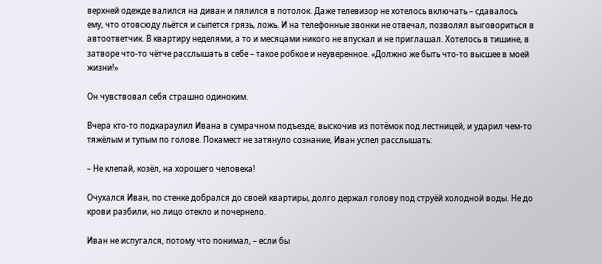верхней одежде валился на диван и пялился в потолок. Даже телевизор не хотелось включать – сдавалось ему, что отовсюду льётся и сыпется грязь, ложь. И на телефонные звонки не отвечал, позволял выговориться в автоответчик. В квартиру неделями, а то и месяцами никого не впускал и не приглашал. Хотелось в тишине, в затворе что-то чётче расслышать в себе – такое робкое и неуверенное. «Должно же быть что-то высшее в моей жизни!»

Он чувствовал себя страшно одиноким.

Вчера кто-то подкараулил Ивана в сумрачном подъезде, выскочив из потёмок под лестницей, и ударил чем-то тяжёлым и тупым по голове. Покамест не затянуло сознание, Иван успел расслышать:

– Не клепай, козёл, на хорошего человека!

Очухался Иван, по стенке добрался до своей квартиры, долго держал голову под струёй холодной воды. Не до крови разбили, но лицо отекло и почернело.

Иван не испугался, потому что понимал, – если бы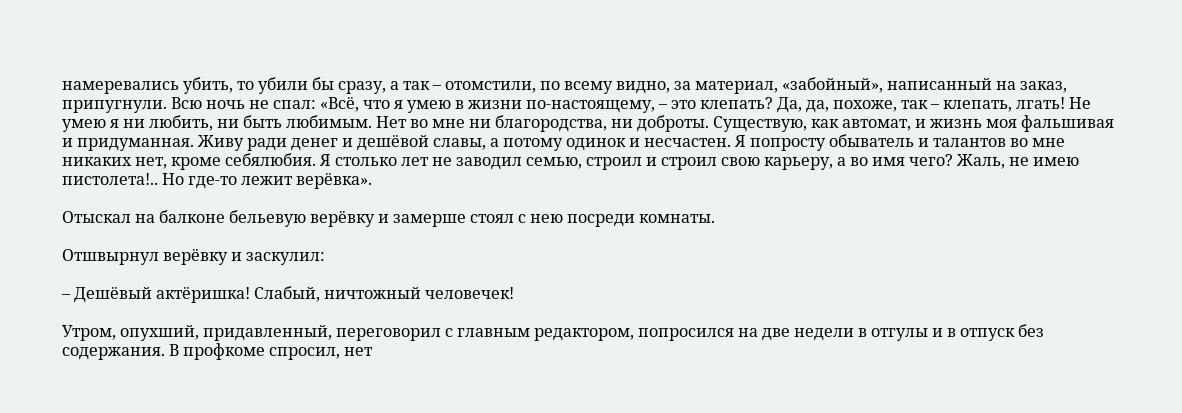намеревались убить, то убили бы сразу, а так – отомстили, по всему видно, за материал, «забойный», написанный на заказ, припугнули. Всю ночь не спал: «Всё, что я умею в жизни по-настоящему, – это клепать? Да, да, похоже, так – клепать, лгать! Не умею я ни любить, ни быть любимым. Нет во мне ни благородства, ни доброты. Существую, как автомат, и жизнь моя фальшивая и придуманная. Живу ради денег и дешёвой славы, а потому одинок и несчастен. Я попросту обыватель и талантов во мне никаких нет, кроме себялюбия. Я столько лет не заводил семью, строил и строил свою карьеру, а во имя чего? Жаль, не имею пистолета!.. Но где-то лежит верёвка».

Отыскал на балконе бельевую верёвку и замерше стоял с нею посреди комнаты.

Отшвырнул верёвку и заскулил:

– Дешёвый актёришка! Слабый, ничтожный человечек!

Утром, опухший, придавленный, переговорил с главным редактором, попросился на две недели в отгулы и в отпуск без содержания. В профкоме спросил, нет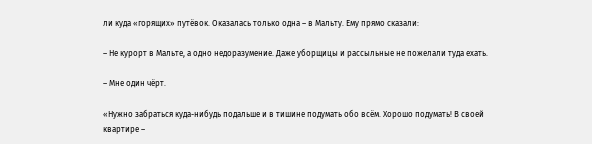ли куда «горящих» путёвок. Оказалась только одна – в Мальту. Ему прямо сказали:

– Не курорт в Мальте, а одно недоразумение. Даже уборщицы и рассыльные не пожелали туда ехать.

– Мне один чёрт.

«Нужно забраться куда-нибудь подальше и в тишине подумать обо всём. Хорошо подумать! В своей квартире –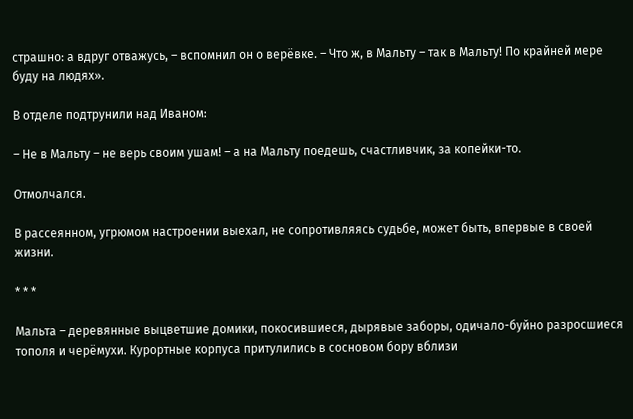страшно: а вдруг отважусь, – вспомнил он о верёвке. – Что ж, в Мальту – так в Мальту! По крайней мере буду на людях».

В отделе подтрунили над Иваном:

– Не в Мальту – не верь своим ушам! – а на Мальту поедешь, счастливчик, за копейки-то.

Отмолчался.

В рассеянном, угрюмом настроении выехал, не сопротивляясь судьбе, может быть, впервые в своей жизни.

* * *

Мальта – деревянные выцветшие домики, покосившиеся, дырявые заборы, одичало-буйно разросшиеся тополя и черёмухи. Курортные корпуса притулились в сосновом бору вблизи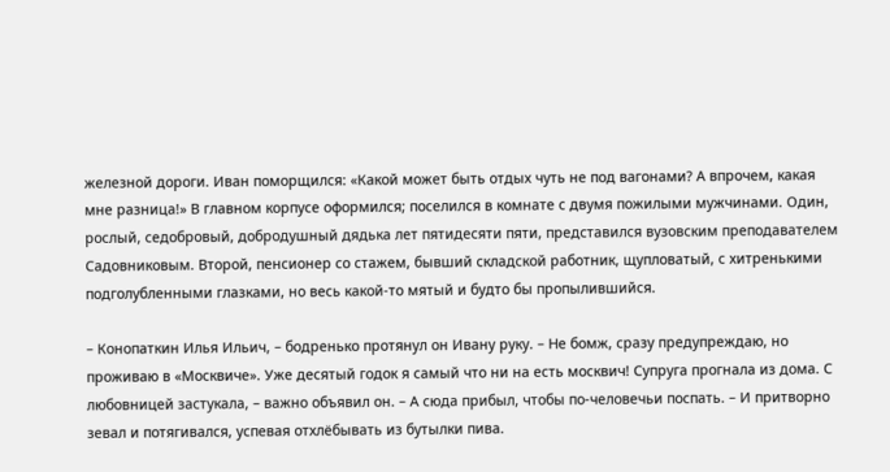железной дороги. Иван поморщился: «Какой может быть отдых чуть не под вагонами? А впрочем, какая мне разница!» В главном корпусе оформился; поселился в комнате с двумя пожилыми мужчинами. Один, рослый, седобровый, добродушный дядька лет пятидесяти пяти, представился вузовским преподавателем Садовниковым. Второй, пенсионер со стажем, бывший складской работник, щупловатый, с хитренькими подголубленными глазками, но весь какой-то мятый и будто бы пропылившийся.

– Конопаткин Илья Ильич, – бодренько протянул он Ивану руку. – Не бомж, сразу предупреждаю, но проживаю в «Москвиче». Уже десятый годок я самый что ни на есть москвич! Супруга прогнала из дома. С любовницей застукала, – важно объявил он. – А сюда прибыл, чтобы по-человечьи поспать. – И притворно зевал и потягивался, успевая отхлёбывать из бутылки пива.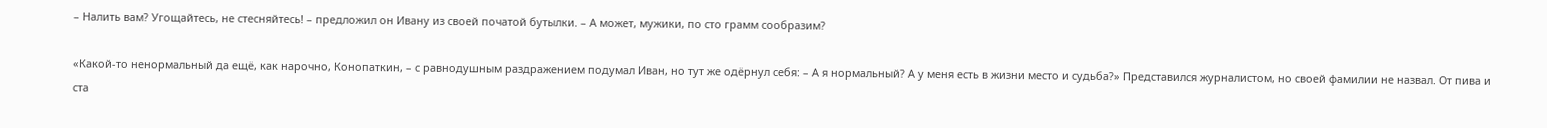– Налить вам? Угощайтесь, не стесняйтесь! – предложил он Ивану из своей початой бутылки. – А может, мужики, по сто грамм сообразим?

«Какой-то ненормальный да ещё, как нарочно, Конопаткин, – с равнодушным раздражением подумал Иван, но тут же одёрнул себя: – А я нормальный? А у меня есть в жизни место и судьба?» Представился журналистом, но своей фамилии не назвал. От пива и ста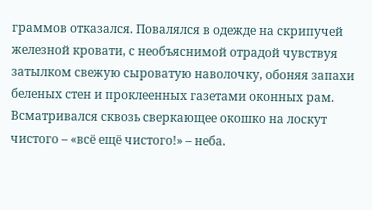граммов отказался. Повалялся в одежде на скрипучей железной кровати, с необъяснимой отрадой чувствуя затылком свежую сыроватую наволочку, обоняя запахи беленых стен и проклеенных газетами оконных рам. Всматривался сквозь сверкающее окошко на лоскут чистого – «всё ещё чистого!» – неба.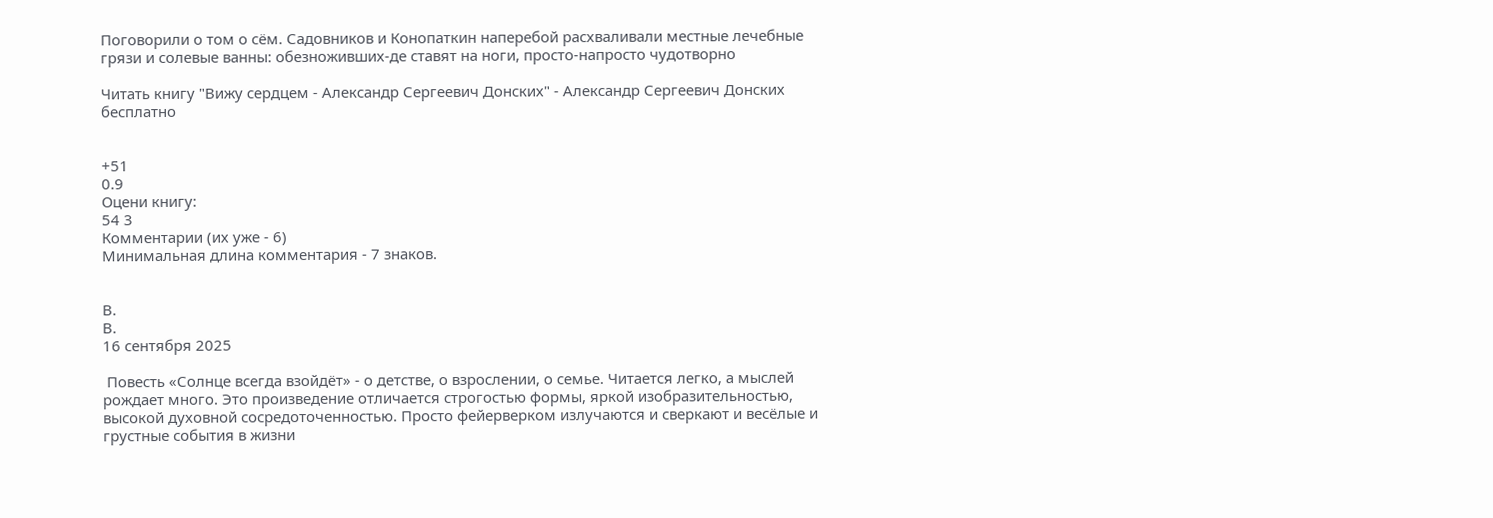Поговорили о том о сём. Садовников и Конопаткин наперебой расхваливали местные лечебные грязи и солевые ванны: обезноживших-де ставят на ноги, просто-напросто чудотворно

Читать книгу "Вижу сердцем - Александр Сергеевич Донских" - Александр Сергеевич Донских бесплатно


+51
0.9
Оцени книгу:
54 3
Комментарии (их уже - 6)
Минимальная длина комментария - 7 знаков.


В.
В.
16 сентября 2025

 Повесть «Солнце всегда взойдёт» - о детстве, о взрослении, о семье. Читается легко, а мыслей рождает много. Это произведение отличается строгостью формы, яркой изобразительностью, высокой духовной сосредоточенностью. Просто фейерверком излучаются и сверкают и весёлые и грустные события в жизни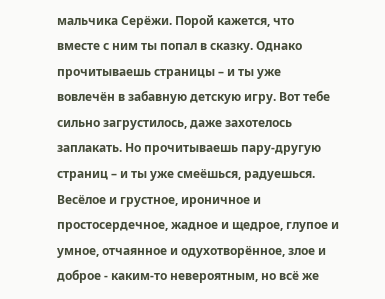мальчика Серёжи. Порой кажется, что вместе с ним ты попал в сказку. Однако прочитываешь страницы – и ты уже вовлечён в забавную детскую игру. Вот тебе сильно загрустилось, даже захотелось заплакать. Но прочитываешь пару-другую страниц – и ты уже смеёшься, радуешься. Весёлое и грустное, ироничное и простосердечное, жадное и щедрое, глупое и умное, отчаянное и одухотворённое, злое и доброе - каким-то невероятным, но всё же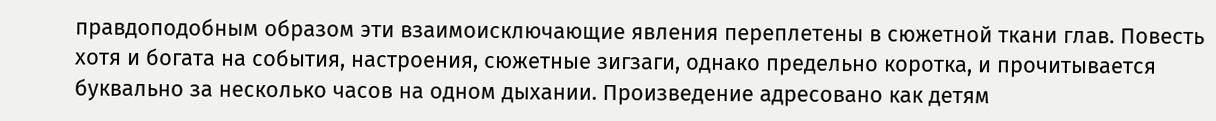правдоподобным образом эти взаимоисключающие явления переплетены в сюжетной ткани глав. Повесть хотя и богата на события, настроения, сюжетные зигзаги, однако предельно коротка, и прочитывается буквально за несколько часов на одном дыхании. Произведение адресовано как детям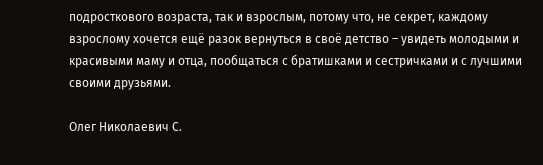подросткового возраста, так и взрослым, потому что, не секрет, каждому взрослому хочется ещё разок вернуться в своё детство – увидеть молодыми и красивыми маму и отца, пообщаться с братишками и сестричками и с лучшими своими друзьями.

Олег Николаевич С.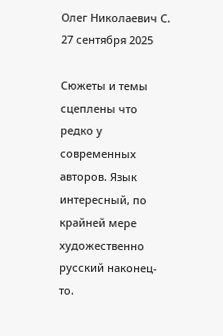Олег Николаевич С.
27 сентября 2025

Cюжеты и темы сцеплены что редко у современных авторов. Язык интересный, по крайней мере художественно русский наконец-то.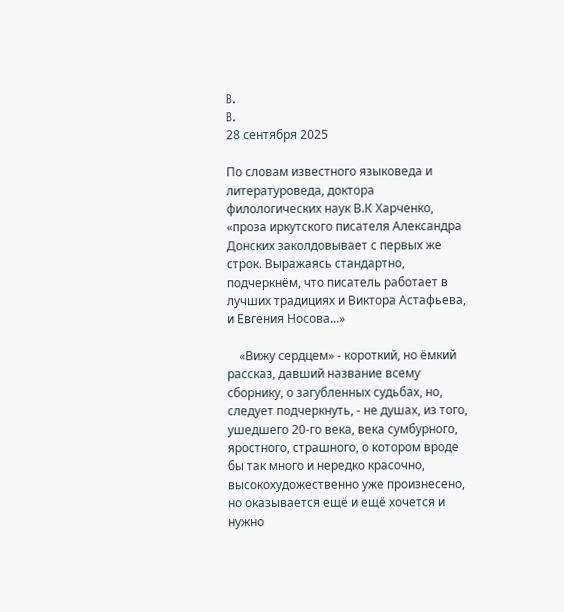B.
B.
28 сентября 2025

По словам известного языковеда и литературоведа, доктора филологических наук В.К Харченко, «проза иркутского писателя Александра Донских заколдовывает с первых же строк. Выражаясь стандартно, подчеркнём, что писатель работает в лучших традициях и Виктора Астафьева, и Евгения Носова...»

    «Вижу сердцем» - короткий, но ёмкий рассказ, давший название всему сборнику, о загубленных судьбах, но, следует подчеркнуть, - не душах, из того, ушедшего 20-го века, века сумбурного, яростного, страшного, о котором вроде бы так много и нередко красочно, высокохудожественно уже произнесено, но оказывается ещё и ещё хочется и нужно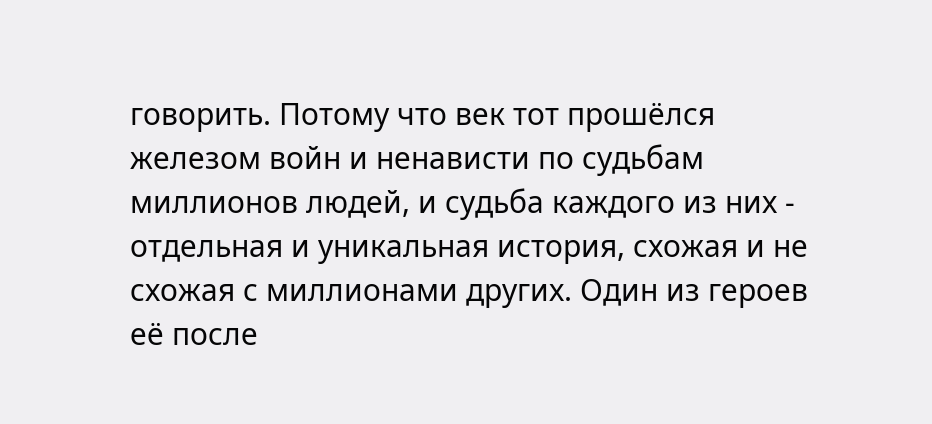говорить. Потому что век тот прошёлся железом войн и ненависти по судьбам миллионов людей, и судьба каждого из них - отдельная и уникальная история, схожая и не схожая с миллионами других. Один из героев её после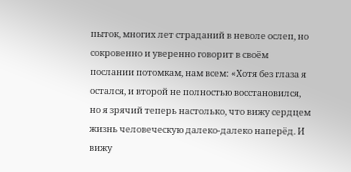пыток, многих лет страданий в неволе ослеп, но сокровенно и уверенно говорит в своём послании потомкам, нам всем: «Хотя без глаза я остался, и второй не полностью восстановился, но я зрячий теперь настолько, что вижу сердцем жизнь человеческую далеко-далеко наперёд. И вижу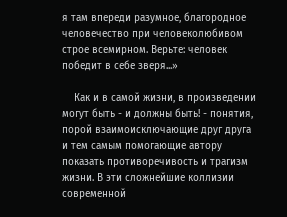я там впереди разумное, благородное человечество при человеколюбивом строе всемирном. Верьте: человек победит в себе зверя...»

    Как и в самой жизни, в произведении могут быть - и должны быть! - понятия, порой взаимоисключающие друг друга и тем самым помогающие автору показать противоречивость и трагизм жизни. В эти сложнейшие коллизии современной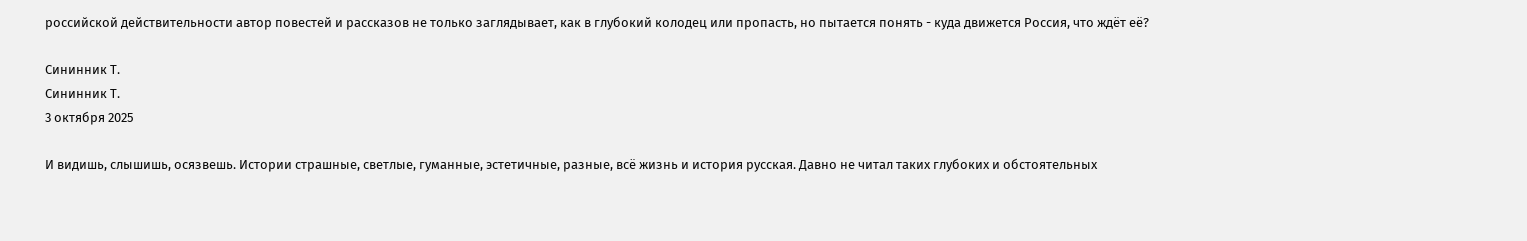российской действительности автор повестей и рассказов не только заглядывает, как в глубокий колодец или пропасть, но пытается понять - куда движется Россия, что ждёт её?

Сининник Т.
Сининник Т.
3 октября 2025

И видишь, слышишь, осязвешь. Истории страшные, светлые, гуманные, эстетичные, разные, всё жизнь и история русская. Давно не читал таких глубоких и обстоятельных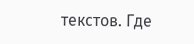текстов. Где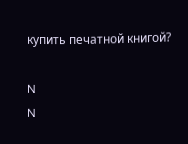купить печатной книгой?

N
N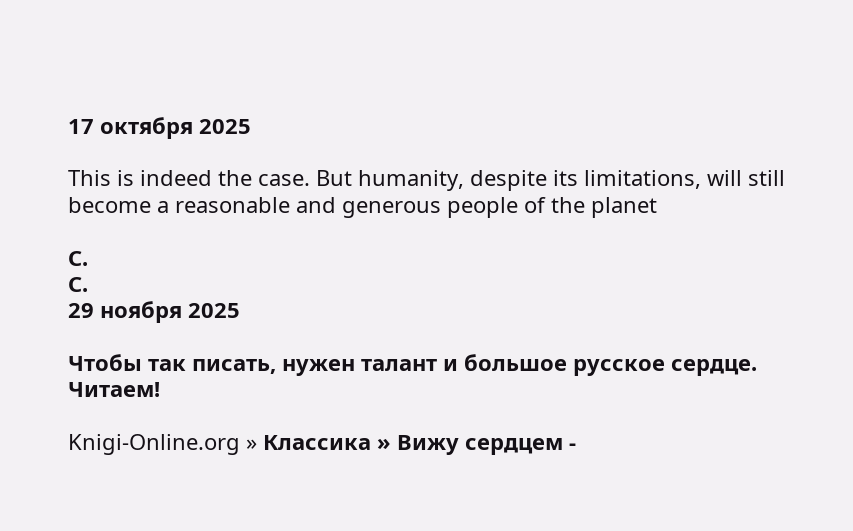17 октября 2025

This is indeed the case. But humanity, despite its limitations, will still become a reasonable and generous people of the planet

С.
С.
29 ноября 2025

Чтобы так писать, нужен талант и большое русское сердце. Читаем!

Knigi-Online.org » Классика » Вижу сердцем -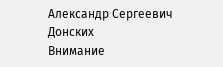Александр Сергеевич Донских
Внимание